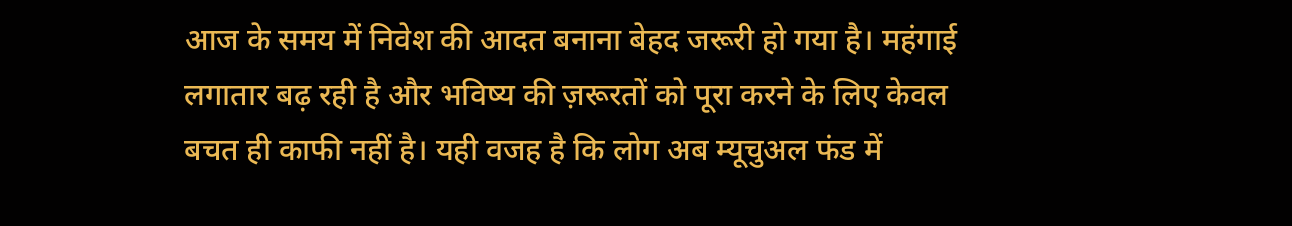आज के समय में निवेश की आदत बनाना बेहद जरूरी हो गया है। महंगाई लगातार बढ़ रही है और भविष्य की ज़रूरतों को पूरा करने के लिए केवल बचत ही काफी नहीं है। यही वजह है कि लोग अब म्यूचुअल फंड में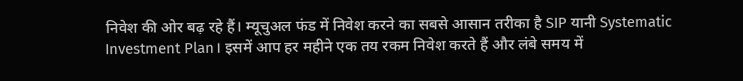निवेश की ओर बढ़ रहे हैं। म्यूचुअल फंड में निवेश करने का सबसे आसान तरीका है SIP यानी Systematic Investment Plan। इसमें आप हर महीने एक तय रकम निवेश करते हैं और लंबे समय में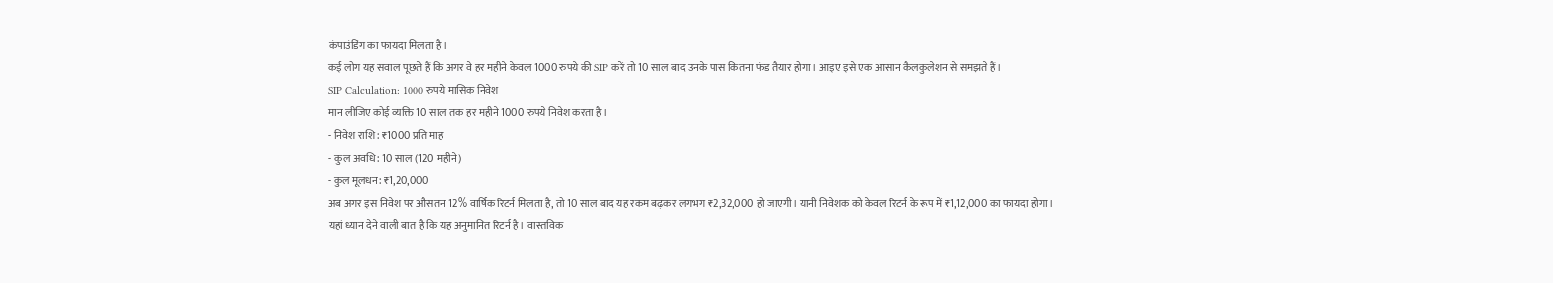कंपाउंडिंग का फायदा मिलता है।
कई लोग यह सवाल पूछते हैं कि अगर वे हर महीने केवल 1000 रुपये की SIP करें तो 10 साल बाद उनके पास कितना फंड तैयार होगा। आइए इसे एक आसान कैलकुलेशन से समझते हैं।
SIP Calculation: 1000 रुपये मासिक निवेश
मान लीजिए कोई व्यक्ति 10 साल तक हर महीने 1000 रुपये निवेश करता है।
- निवेश राशि: ₹1000 प्रति माह
- कुल अवधि: 10 साल (120 महीने)
- कुल मूलधन: ₹1,20,000
अब अगर इस निवेश पर औसतन 12% वार्षिक रिटर्न मिलता है, तो 10 साल बाद यह रकम बढ़कर लगभग ₹2,32,000 हो जाएगी। यानी निवेशक को केवल रिटर्न के रूप में ₹1,12,000 का फायदा होगा।
यहां ध्यान देने वाली बात है कि यह अनुमानित रिटर्न है। वास्तविक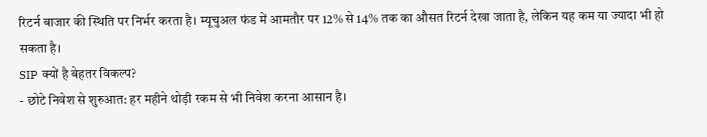रिटर्न बाजार की स्थिति पर निर्भर करता है। म्यूचुअल फंड में आमतौर पर 12% से 14% तक का औसत रिटर्न देखा जाता है, लेकिन यह कम या ज्यादा भी हो सकता है।
SIP क्यों है बेहतर विकल्प?
- छोटे निवेश से शुरुआत: हर महीने थोड़ी रकम से भी निवेश करना आसान है।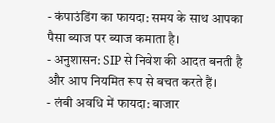- कंपाउंडिंग का फायदा: समय के साथ आपका पैसा ब्याज पर ब्याज कमाता है।
- अनुशासन: SIP से निवेश की आदत बनती है और आप नियमित रूप से बचत करते हैं।
- लंबी अवधि में फायदा: बाजार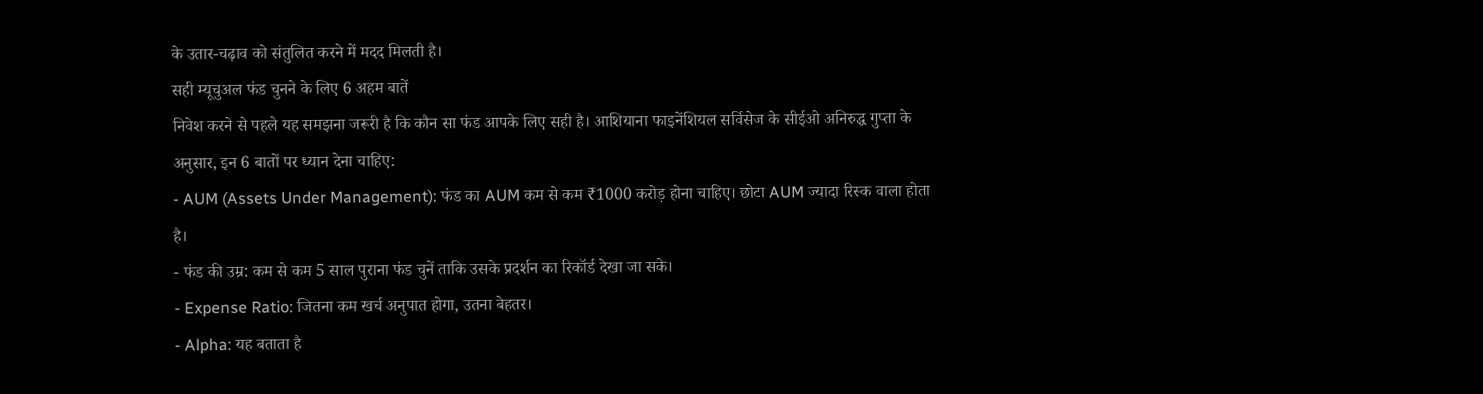के उतार-चढ़ाव को संतुलित करने में मदद मिलती है।
सही म्यूचुअल फंड चुनने के लिए 6 अहम बातें
निवेश करने से पहले यह समझना जरूरी है कि कौन सा फंड आपके लिए सही है। आशियाना फाइनेंशियल सर्विसेज के सीईओ अनिरुद्ध गुप्ता के अनुसार, इन 6 बातों पर ध्यान देना चाहिए:
- AUM (Assets Under Management): फंड का AUM कम से कम ₹1000 करोड़ होना चाहिए। छोटा AUM ज्यादा रिस्क वाला होता है।
- फंड की उम्र: कम से कम 5 साल पुराना फंड चुनें ताकि उसके प्रदर्शन का रिकॉर्ड देखा जा सके।
- Expense Ratio: जितना कम खर्च अनुपात होगा, उतना बेहतर।
- Alpha: यह बताता है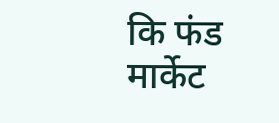कि फंड मार्केट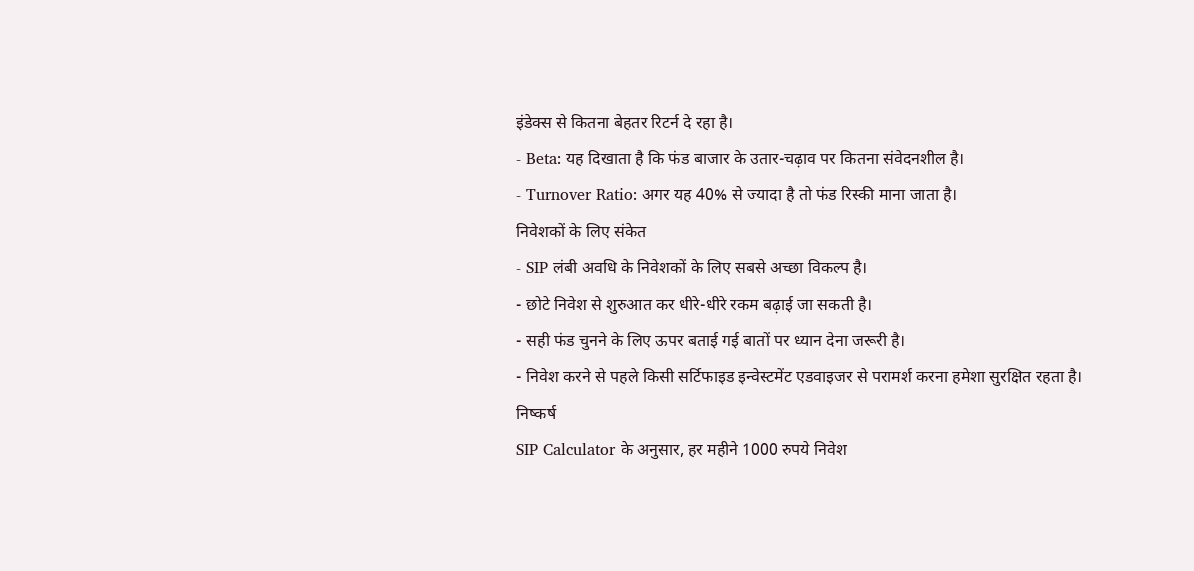इंडेक्स से कितना बेहतर रिटर्न दे रहा है।
- Beta: यह दिखाता है कि फंड बाजार के उतार-चढ़ाव पर कितना संवेदनशील है।
- Turnover Ratio: अगर यह 40% से ज्यादा है तो फंड रिस्की माना जाता है।
निवेशकों के लिए संकेत
- SIP लंबी अवधि के निवेशकों के लिए सबसे अच्छा विकल्प है।
- छोटे निवेश से शुरुआत कर धीरे-धीरे रकम बढ़ाई जा सकती है।
- सही फंड चुनने के लिए ऊपर बताई गई बातों पर ध्यान देना जरूरी है।
- निवेश करने से पहले किसी सर्टिफाइड इन्वेस्टमेंट एडवाइजर से परामर्श करना हमेशा सुरक्षित रहता है।
निष्कर्ष
SIP Calculator के अनुसार, हर महीने 1000 रुपये निवेश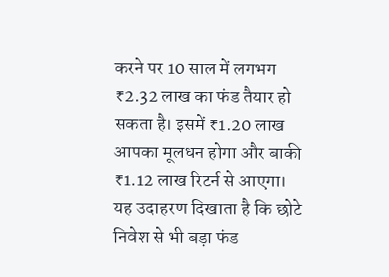करने पर 10 साल में लगभग ₹2.32 लाख का फंड तैयार हो सकता है। इसमें ₹1.20 लाख आपका मूलधन होगा और बाकी ₹1.12 लाख रिटर्न से आएगा। यह उदाहरण दिखाता है कि छोटे निवेश से भी बड़ा फंड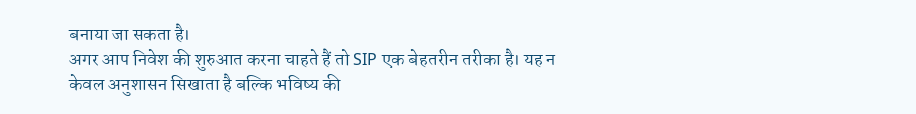बनाया जा सकता है।
अगर आप निवेश की शुरुआत करना चाहते हैं तो SIP एक बेहतरीन तरीका है। यह न केवल अनुशासन सिखाता है बल्कि भविष्य की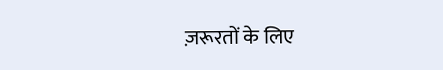ज़रूरतों के लिए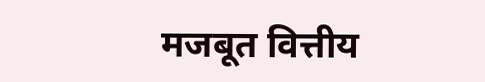मजबूत वित्तीय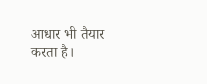आधार भी तैयार करता है।